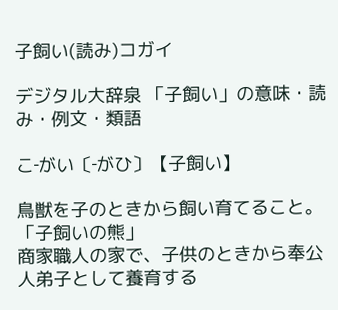子飼い(読み)コガイ

デジタル大辞泉 「子飼い」の意味・読み・例文・類語

こ‐がい〔‐がひ〕【子飼い】

鳥獣を子のときから飼い育てること。「子飼いの熊」
商家職人の家で、子供のときから奉公人弟子として養育する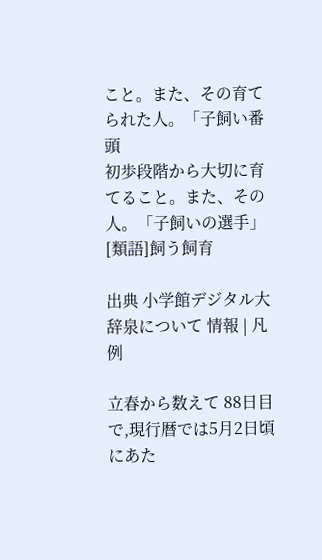こと。また、その育てられた人。「子飼い番頭
初歩段階から大切に育てること。また、その人。「子飼いの選手」
[類語]飼う飼育

出典 小学館デジタル大辞泉について 情報 | 凡例

立春から数えて 88日目で,現行暦では5月2日頃にあた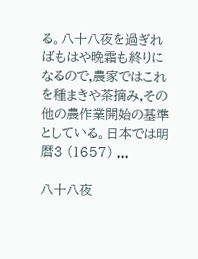る。八十八夜を過ぎればもはや晩霜も終りになるので,農家ではこれを種まきや茶摘み,その他の農作業開始の基準としている。日本では明暦3 (1657) ...

八十八夜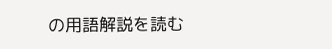の用語解説を読む